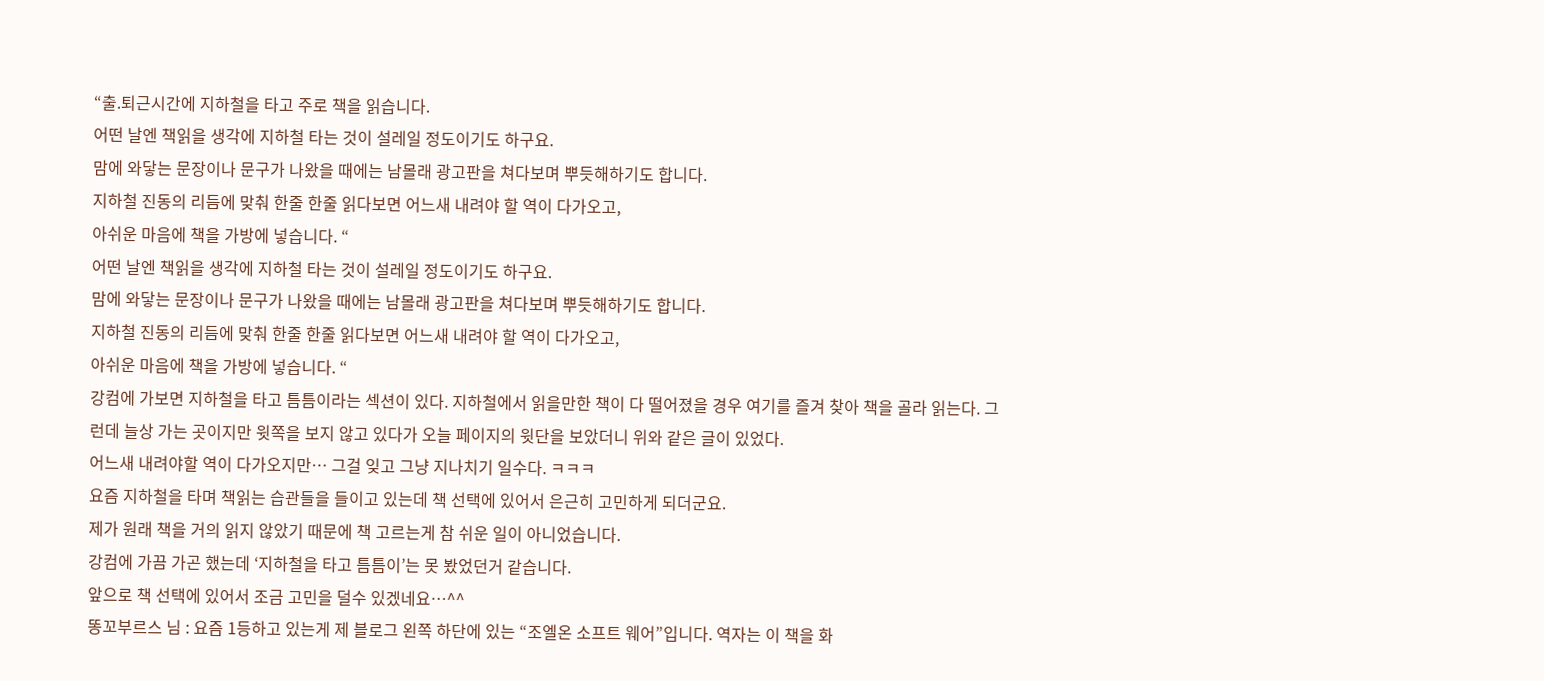“출.퇴근시간에 지하철을 타고 주로 책을 읽습니다.
어떤 날엔 책읽을 생각에 지하철 타는 것이 설레일 정도이기도 하구요.
맘에 와닿는 문장이나 문구가 나왔을 때에는 남몰래 광고판을 쳐다보며 뿌듯해하기도 합니다.
지하철 진동의 리듬에 맞춰 한줄 한줄 읽다보면 어느새 내려야 할 역이 다가오고,
아쉬운 마음에 책을 가방에 넣습니다. “
어떤 날엔 책읽을 생각에 지하철 타는 것이 설레일 정도이기도 하구요.
맘에 와닿는 문장이나 문구가 나왔을 때에는 남몰래 광고판을 쳐다보며 뿌듯해하기도 합니다.
지하철 진동의 리듬에 맞춰 한줄 한줄 읽다보면 어느새 내려야 할 역이 다가오고,
아쉬운 마음에 책을 가방에 넣습니다. “
강컴에 가보면 지하철을 타고 틈틈이라는 섹션이 있다. 지하철에서 읽을만한 책이 다 떨어졌을 경우 여기를 즐겨 찾아 책을 골라 읽는다. 그런데 늘상 가는 곳이지만 윗쪽을 보지 않고 있다가 오늘 페이지의 윗단을 보았더니 위와 같은 글이 있었다.
어느새 내려야할 역이 다가오지만… 그걸 잊고 그냥 지나치기 일수다. ㅋㅋㅋ
요즘 지하철을 타며 책읽는 습관들을 들이고 있는데 책 선택에 있어서 은근히 고민하게 되더군요.
제가 원래 책을 거의 읽지 않았기 때문에 책 고르는게 참 쉬운 일이 아니었습니다.
강컴에 가끔 가곤 했는데 ‘지하철을 타고 틈틈이’는 못 봤었던거 같습니다.
앞으로 책 선택에 있어서 조금 고민을 덜수 있겠네요…^^
똥꼬부르스 님 : 요즘 1등하고 있는게 제 블로그 왼쪽 하단에 있는 “조엘온 소프트 웨어”입니다. 역자는 이 책을 화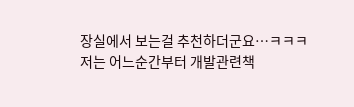장실에서 보는걸 추천하더군요…ㅋㅋㅋ
저는 어느순간부터 개발관련책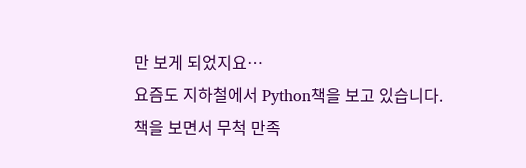만 보게 되었지요…
요즘도 지하철에서 Python책을 보고 있습니다.
책을 보면서 무척 만족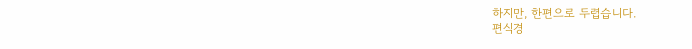하지만, 한편으로 두렵습니다.
편식경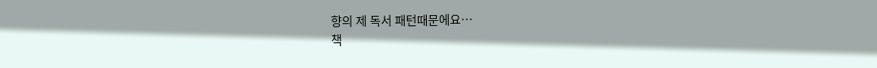향의 제 독서 패턴때문에요…
책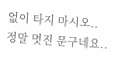없이 타지 마시오.. 정말 멋진 문구네요..